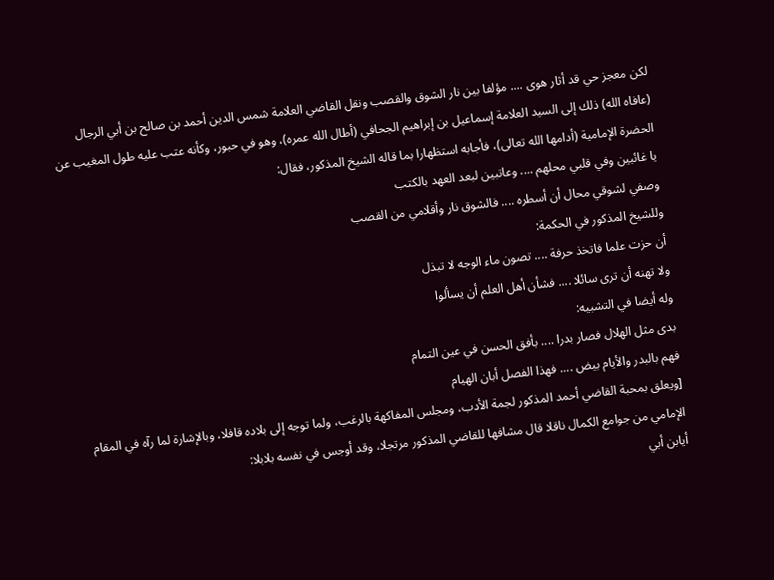لكن معجز حي قد أثار هوى .... مؤلفا بين نار الشوق والقصب ونقل القاضي العلامة شمس الدين أحمد بن صالح بن أبي الرجال (عافاه الله) ذلك إلى السيد العلامة إسماعيل بن إبراهيم الجحافي (أطال الله عمره)، وهو في حبور، وكأنه عتب عليه طول المغيب عن الحضرة الإمامية (أدامها الله تعالى)، فأجابه استظهارا بما قاله الشيخ المذكور، فقال:
يا غائبين وفي قلبي محلهم .... وعاتبين لبعد العهد بالكتب
وصفي لشوقي محال أن أسطره .... فالشوق نار وأقلامي من القصب
وللشيخ المذكور في الحكمة:
أن حزت علما فاتخذ حرفة .... تصون ماء الوجه لا تبذل
ولا تهنه أن ترى سائلا .... فشأن أهل العلم أن يسألوا
وله أيضا في التشبيه:
بدى مثل الهلال فصار بدرا .... بأفق الحسن في عين التمام
فهم بالبدر والأيام بيض .... فهذا الفصل أبان الهيام
[ويعلق بمحبة القاضي أحمد المذكور لجمة الأدب، ومجلس المفاكهة بالرغب، ولما توجه إلى بلاده قافلا، وبالإشارة لما رآه في المقام الإمامي من جوامع الكمال ناقلا قال مشافها للقاضي المذكور مرتجلا، وقد أوجس في نفسه بلابلا:
أيابن أبي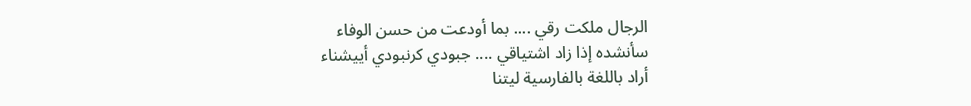الرجال ملكت رقي .... بما أودعت من حسن الوفاء
سأنشده إذا زاد اشتياقي .... جبودي كرنبودي أييشناء
أراد باللغة بالفارسية ليتنا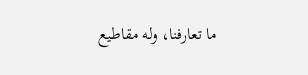ما تعارفنا، وله مقاطيع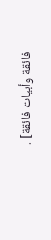فائقة وأبيات فائقة] .